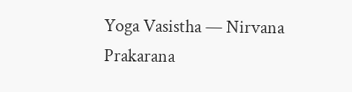Yoga Vasistha — Nirvana Prakarana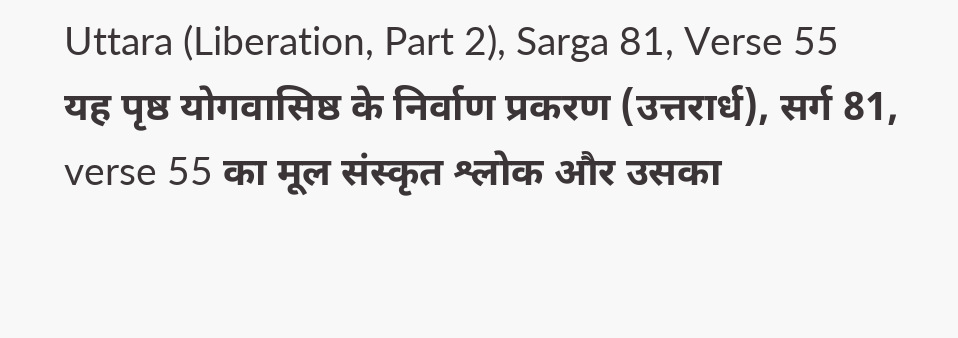Uttara (Liberation, Part 2), Sarga 81, Verse 55
यह पृष्ठ योगवासिष्ठ के निर्वाण प्रकरण (उत्तरार्ध), सर्ग 81, verse 55 का मूल संस्कृत श्लोक और उसका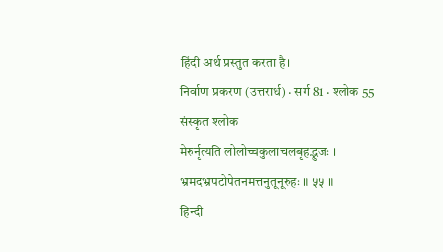हिंदी अर्थ प्रस्तुत करता है।
निर्वाण प्रकरण (उत्तरार्ध) · सर्ग 81 · श्लोक 55
संस्कृत श्लोक
मेरुर्नृत्यति लोलोच्चकुलाचलबृहद्भुजः ।
भ्रमदभ्रपटोपेतनमत्तनुतूनूरुहः ॥ ५५ ॥
हिन्दी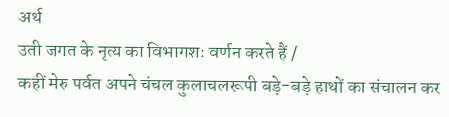अर्थ
उती जगत के नृत्य का विभागशः वर्णन करते हैं /
कहीं मेरु पर्वत अपने चंचल कुलाचलरूपी बड़े-बड़े हाथों का संचालन कर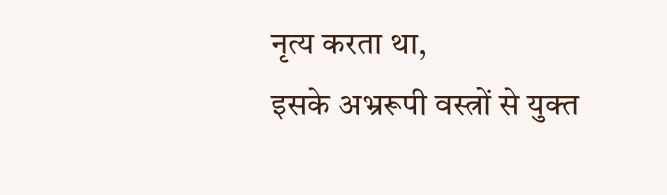नृत्य करता था,
इसके अभ्ररूपी वस्त्रों से युक्त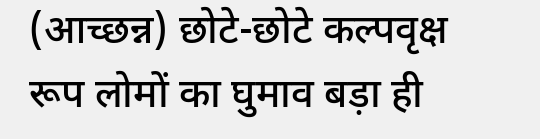(आच्छन्न) छोटे-छोटे कल्पवृक्ष रूप लोमों का घुमाव बड़ा ही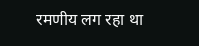रमणीय लग रहा था